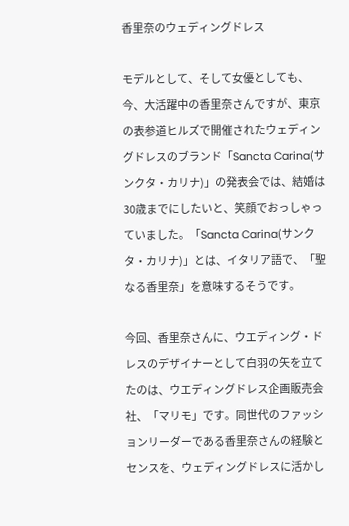香里奈のウェディングドレス

モデルとして、そして女優としても、今、大活躍中の香里奈さんですが、東京の表参道ヒルズで開催されたウェディングドレスのブランド「Sancta Carina(サンクタ・カリナ)」の発表会では、結婚は30歳までにしたいと、笑顔でおっしゃっていました。「Sancta Carina(サンクタ・カリナ)」とは、イタリア語で、「聖なる香里奈」を意味するそうです。

今回、香里奈さんに、ウエディング・ドレスのデザイナーとして白羽の矢を立てたのは、ウエディングドレス企画販売会社、「マリモ」です。同世代のファッションリーダーである香里奈さんの経験とセンスを、ウェディングドレスに活かし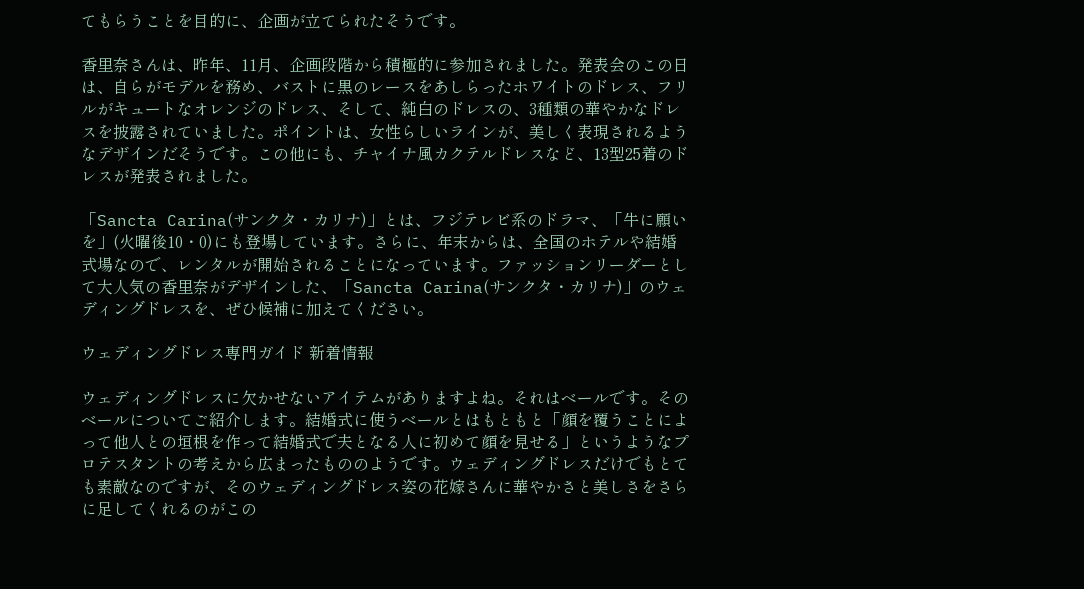てもらうことを目的に、企画が立てられたそうです。

香里奈さんは、昨年、11月、企画段階から積極的に参加されました。発表会のこの日は、自らがモデルを務め、バストに黒のレースをあしらったホワイトのドレス、フリルがキュートなオレンジのドレス、そして、純白のドレスの、3種類の華やかなドレスを披露されていました。ポイントは、女性らしいラインが、美しく表現されるようなデザインだそうです。この他にも、チャイナ風カクテルドレスなど、13型25着のドレスが発表されました。

「Sancta Carina(サンクタ・カリナ)」とは、フジテレビ系のドラマ、「牛に願いを」(火曜後10・0)にも登場しています。さらに、年末からは、全国のホテルや結婚式場なので、レンタルが開始されることになっています。ファッションリーダーとして大人気の香里奈がデザインした、「Sancta Carina(サンクタ・カリナ)」のウェディングドレスを、ぜひ候補に加えてください。

ウェディングドレス専門ガイド 新着情報

ウェディングドレスに欠かせないアイテムがありますよね。それはベールです。そのベールについてご紹介します。結婚式に使うベールとはもともと「顔を覆うことによって他人との垣根を作って結婚式で夫となる人に初めて顔を見せる」というようなプロテスタントの考えから広まったもののようです。ウェディングドレスだけでもとても素敵なのですが、そのウェディングドレス姿の花嫁さんに華やかさと美しさをさらに足してくれるのがこの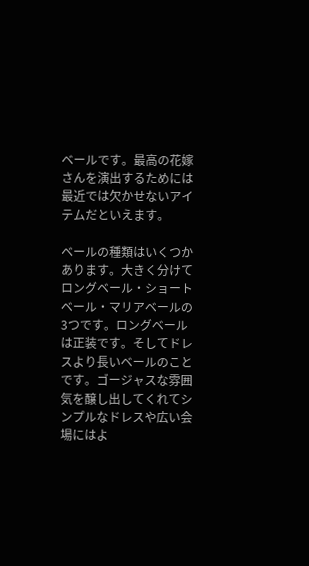ベールです。最高の花嫁さんを演出するためには最近では欠かせないアイテムだといえます。

ベールの種類はいくつかあります。大きく分けてロングベール・ショートベール・マリアベールの3つです。ロングベールは正装です。そしてドレスより長いベールのことです。ゴージャスな雰囲気を醸し出してくれてシンプルなドレスや広い会場にはよ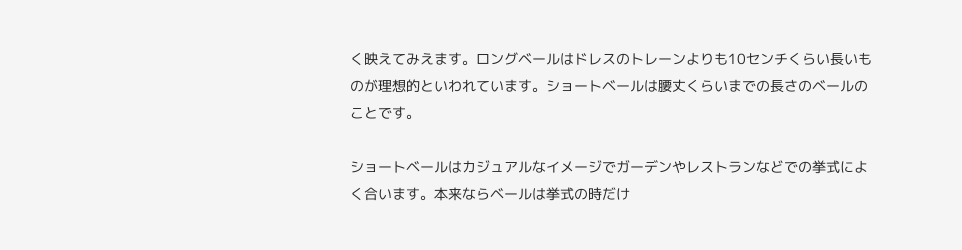く映えてみえます。ロングベールはドレスのトレーンよりも10センチくらい長いものが理想的といわれています。ショートベールは腰丈くらいまでの長さのベールのことです。

ショートベールはカジュアルなイメージでガーデンやレストランなどでの挙式によく合います。本来ならベールは挙式の時だけ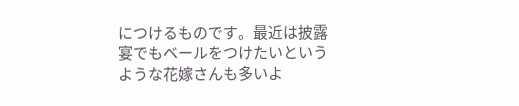につけるものです。最近は披露宴でもベールをつけたいというような花嫁さんも多いよ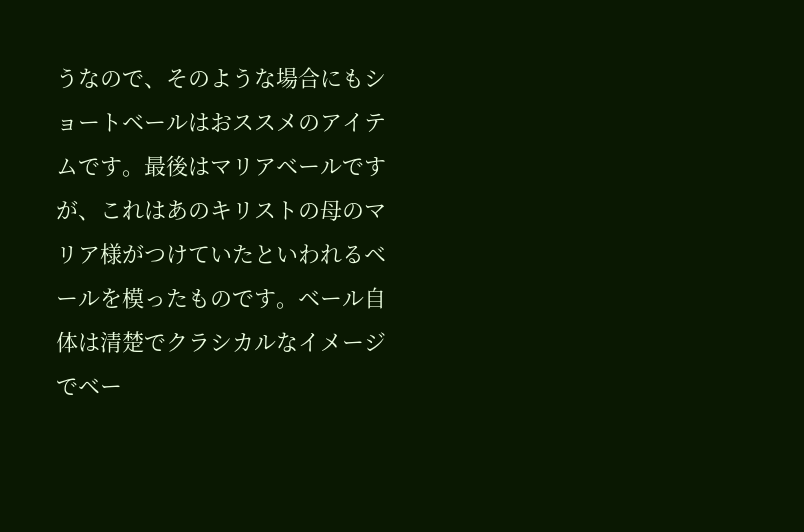うなので、そのような場合にもショートベールはおススメのアイテムです。最後はマリアベールですが、これはあのキリストの母のマリア様がつけていたといわれるベールを模ったものです。ベール自体は清楚でクラシカルなイメージでベー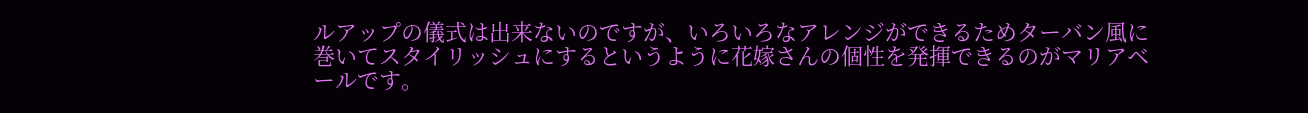ルアップの儀式は出来ないのですが、いろいろなアレンジができるためターバン風に巻いてスタイリッシュにするというように花嫁さんの個性を発揮できるのがマリアベールです。